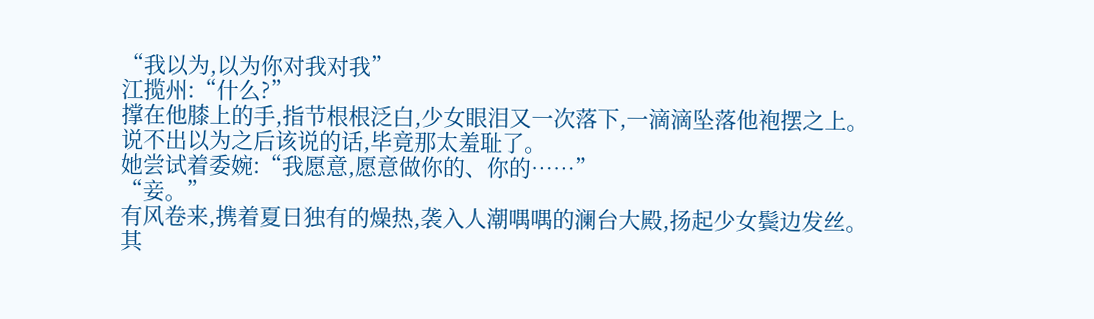“我以为,以为你对我对我”
江揽州:“什么?”
撑在他膝上的手,指节根根泛白,少女眼泪又一次落下,一滴滴坠落他袍摆之上。
说不出以为之后该说的话,毕竟那太羞耻了。
她尝试着委婉:“我愿意,愿意做你的、你的……”
“妾。”
有风卷来,携着夏日独有的燥热,袭入人潮喁喁的澜台大殿,扬起少女鬓边发丝。
其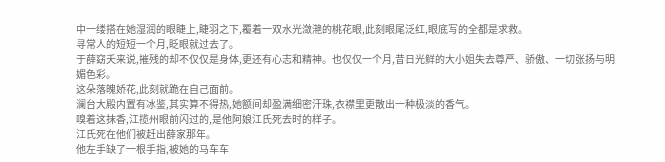中一缕搭在她湿润的眼睫上,睫羽之下,覆着一双水光潋滟的桃花眼,此刻眼尾泛红,眼底写的全都是求救。
寻常人的短短一个月,眨眼就过去了。
于薛窈夭来说,摧残的却不仅仅是身体,更还有心志和精神。也仅仅一个月,昔日光鲜的大小姐失去尊严、骄傲、一切张扬与明媚色彩。
这朵落魄娇花,此刻就跪在自己面前。
澜台大殿内置有冰鉴,其实算不得热,她额间却盈满细密汗珠,衣襟里更散出一种极淡的香气。
嗅着这抹香,江揽州眼前闪过的,是他阿娘江氏死去时的样子。
江氏死在他们被赶出薛家那年。
他左手缺了一根手指,被她的马车车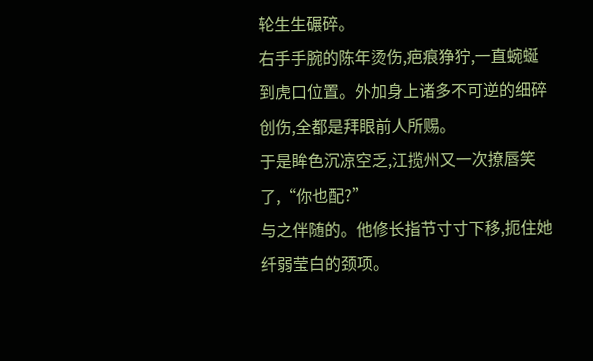轮生生碾碎。
右手手腕的陈年烫伤,疤痕狰狞,一直蜿蜒到虎口位置。外加身上诸多不可逆的细碎创伤,全都是拜眼前人所赐。
于是眸色沉凉空乏,江揽州又一次撩唇笑了,“你也配?”
与之伴随的。他修长指节寸寸下移,扼住她纤弱莹白的颈项。